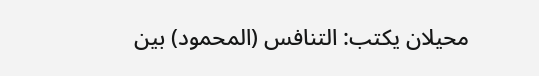محيلان يكتب: التنافس (المحمود) بين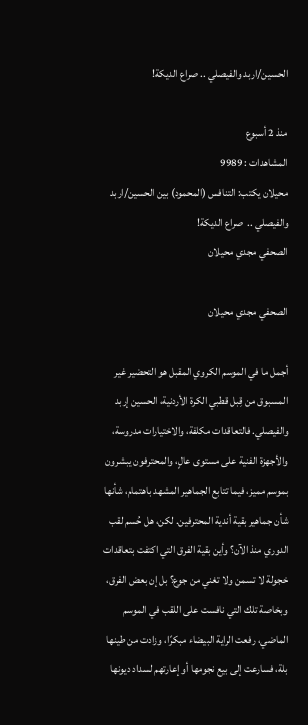الحسين/اربد والفيصلي .. صراع الديكة!

منذ 2 أسبوع
المشاهدات : 9989
محيلان يكتب: التنافس (المحمود) بين الحسين/اربد والفيصلي ..  صراع الديكة!
الصحفي مجدي محيلان

الصحفي مجدي محيلان

أجمل ما في الموسم الكروي المقبل هو التحضير غير المسبوق من قِبل قطبي الكرة الأردنية، الحسين إربد والفيصلي. فالتعاقدات مكلفة، والاختيارات مدروسة، والأجهزة الفنية على مستوى عالٍ، والمحترفون يبشرون بموسم مميز، فيما تتابع الجماهير المشهد باهتمام، شأنها شأن جماهير بقية أندية المحترفين. لكن، هل حُسم لقب الدوري منذ الآن؟ وأين بقية الفرق التي اكتفت بتعاقدات خجولة لا تسمن ولا تغني من جوع؟ بل إن بعض الفرق، وبخاصة تلك التي نافست على اللقب في الموسم الماضي، رفعت الراية البيضاء مبكرًا، وزادت من طينها بلة، فسارعت إلى بيع نجومها أو إعارتهم لسداد ديونها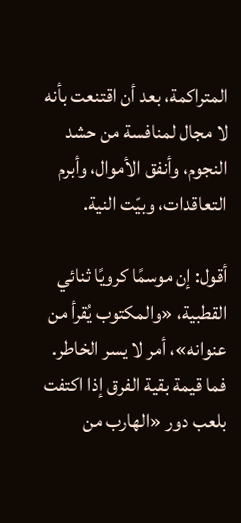المتراكمة، بعد أن اقتنعت بأنه لا مجال لمنافسة من حشد النجوم، وأنفق الأموال، وأبرم التعاقدات، وبيّت النية.

أقول: إن موسمًا كرويًا ثنائي القطبية، «والمكتوب يُقرأ من عنوانه»، أمر لا يسر الخاطر. فما قيمة بقية الفرق إذا اكتفت بلعب دور «الهارب من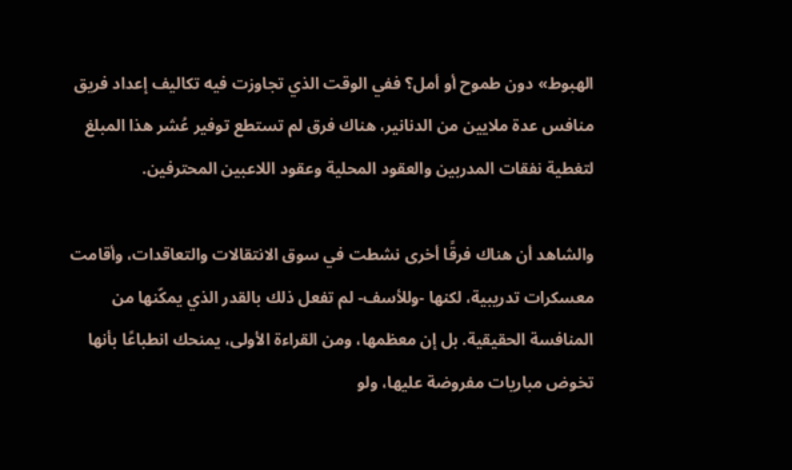الهبوط» دون طموح أو أمل؟ ففي الوقت الذي تجاوزت فيه تكاليف إعداد فريق منافس عدة ملايين من الدنانير، هناك فرق لم تستطع توفير عُشر هذا المبلغ لتغطية نفقات المدربين والعقود المحلية وعقود اللاعبين المحترفين.

والشاهد أن هناك فرقًا أخرى نشطت في سوق الانتقالات والتعاقدات، وأقامت معسكرات تدريبية، لكنها -وللأسف- لم تفعل ذلك بالقدر الذي يمكّنها من المنافسة الحقيقية. بل إن معظمها، ومن القراءة الأولى، يمنحك انطباعًا بأنها تخوض مباريات مفروضة عليها، ولو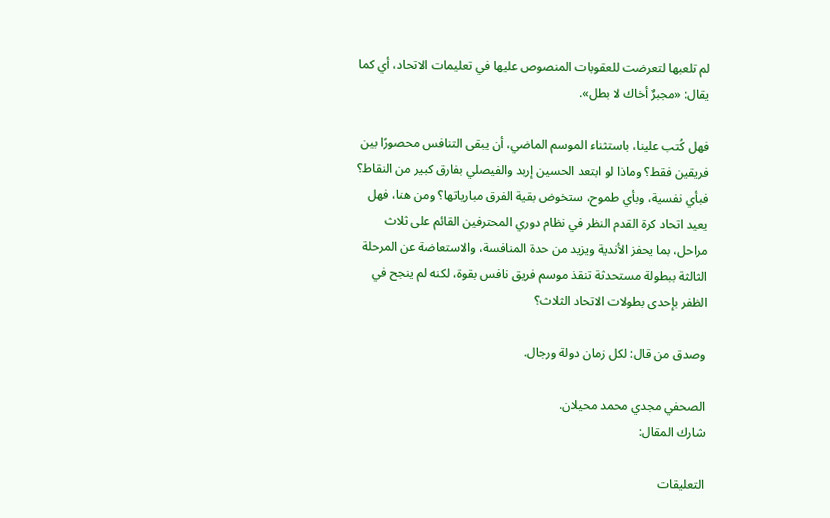لم تلعبها لتعرضت للعقوبات المنصوص عليها في تعليمات الاتحاد، أي كما يقال: «مجبرٌ أخاك لا بطل».

فهل كُتب علينا، باستثناء الموسم الماضي، أن يبقى التنافس محصورًا بين فريقين فقط؟ وماذا لو ابتعد الحسين إربد والفيصلي بفارق كبير من النقاط؟ فبأي نفسية، وبأي طموح، ستخوض بقية الفرق مبارياتها؟ ومن هنا، فهل يعيد اتحاد كرة القدم النظر في نظام دوري المحترفين القائم على ثلاث مراحل، بما يحفز الأندية ويزيد من حدة المنافسة، والاستعاضة عن المرحلة الثالثة ببطولة مستحدثة تنقذ موسم فريق نافس بقوة، لكنه لم ينجح في الظفر بإحدى بطولات الاتحاد الثلاث؟

وصدق من قال: لكل زمان دولة ورجال.

الصحفي مجدي محمد محيلان.
شارك المقال:

التعليقات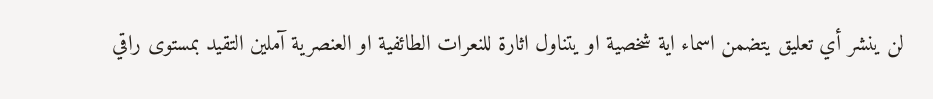لن ينشر أي تعليق يتضمن اسماء اية شخصية او يتناول اثارة للنعرات الطائفية او العنصرية آملين التقيد بمستوى راقي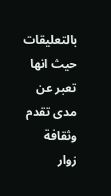بالتعليقات حيث انها تعبر عن مدى تقدم وثقافة زوار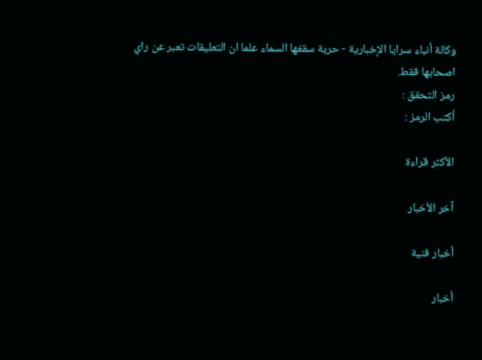وكالة أنباء سرايا الإخبارية - حرية سقفها السماء علما ان التعليقات تعبر عن راي اصحابها فقط.
رمز التحقق :
أكتب الرمز :

الأكثر قراءة

آخر الأخبار

أخبار فنية

أخبار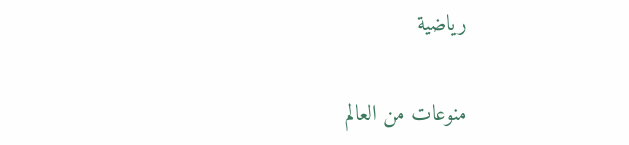رياضية

منوعات من العالم